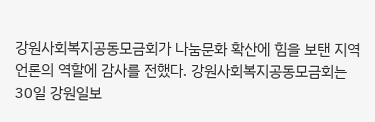강원사회복지공동모금회가 나눔문화 확산에 힘을 보탠 지역언론의 역할에 감사를 전했다. 강원사회복지공동모금회는 30일 강원일보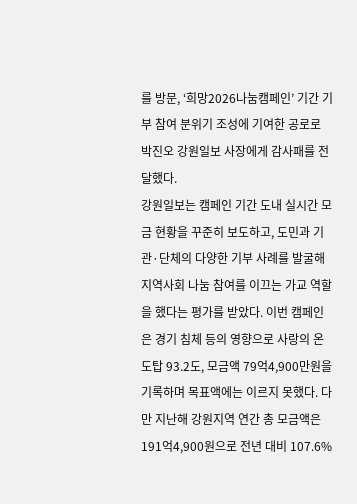를 방문, ‘희망2026나눔캠페인’ 기간 기부 참여 분위기 조성에 기여한 공로로 박진오 강원일보 사장에게 감사패를 전달했다.
강원일보는 캠페인 기간 도내 실시간 모금 현황을 꾸준히 보도하고, 도민과 기관·단체의 다양한 기부 사례를 발굴해 지역사회 나눔 참여를 이끄는 가교 역할을 했다는 평가를 받았다. 이번 캠페인은 경기 침체 등의 영향으로 사랑의 온도탑 93.2도, 모금액 79억4,900만원을 기록하며 목표액에는 이르지 못했다. 다만 지난해 강원지역 연간 총 모금액은 191억4,900원으로 전년 대비 107.6%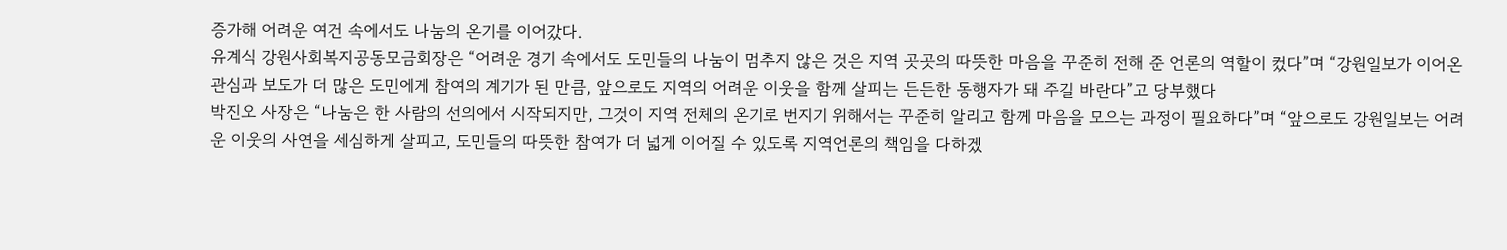증가해 어려운 여건 속에서도 나눔의 온기를 이어갔다.
유계식 강원사회복지공동모금회장은 “어려운 경기 속에서도 도민들의 나눔이 멈추지 않은 것은 지역 곳곳의 따뜻한 마음을 꾸준히 전해 준 언론의 역할이 컸다”며 “강원일보가 이어온 관심과 보도가 더 많은 도민에게 참여의 계기가 된 만큼, 앞으로도 지역의 어려운 이웃을 함께 살피는 든든한 동행자가 돼 주길 바란다”고 당부했다
박진오 사장은 “나눔은 한 사람의 선의에서 시작되지만, 그것이 지역 전체의 온기로 번지기 위해서는 꾸준히 알리고 함께 마음을 모으는 과정이 필요하다”며 “앞으로도 강원일보는 어려운 이웃의 사연을 세심하게 살피고, 도민들의 따뜻한 참여가 더 넓게 이어질 수 있도록 지역언론의 책임을 다하겠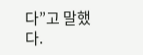다”고 말했다.